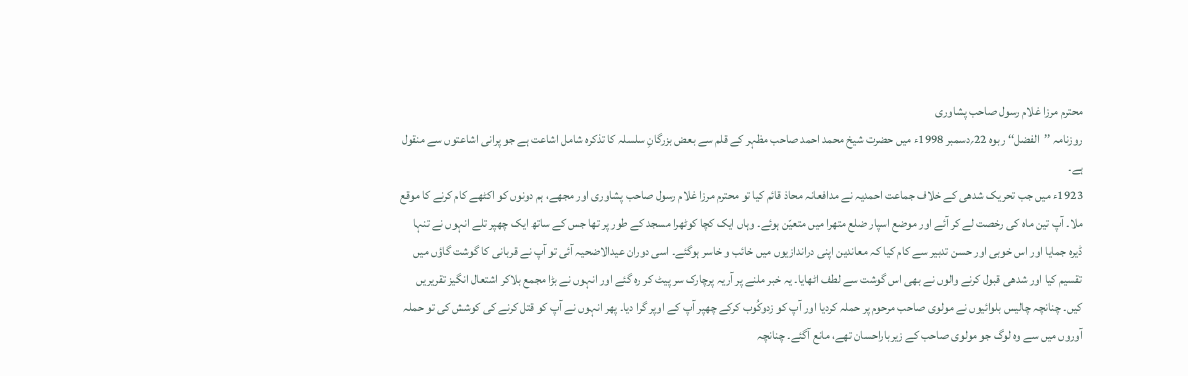محترم مرزا غلام رسول صاحب پشاوری
روزنامہ ’’الفضل‘‘ ربوہ 22؍دسمبر 1998ء میں حضرت شیخ محمد احمد صاحب مظہر کے قلم سے بعض بزرگانِ سلسلہ کا تذکرہ شامل اشاعت ہے جو پرانی اشاعتوں سے منقول ہے۔
1923ء میں جب تحریک شدھی کے خلاف جماعت احمدیہ نے مدافعانہ محاذ قائم کیا تو محترم مرزا غلام رسول صاحب پشاوری اور مجھے، ہم دونوں کو اکٹھے کام کرنے کا موقع ملا۔ آپ تین ماہ کی رخصت لے کر آئے اور موضع اسپار ضلع متھرا میں متعیّن ہوئے۔ وہاں ایک کچا کوٹھرا مسجد کے طور پر تھا جس کے ساتھ ایک چھپر تلے انہوں نے تنہا ڈیرہ جمایا اور اس خوبی اور حسن تدبیر سے کام کیا کہ معاندین اپنی دراندازیوں میں خائب و خاسر ہوگئے۔ اسی دوران عیدالاضحیہ آئی تو آپ نے قربانی کا گوشت گاؤں میں تقسیم کیا اور شدھی قبول کرنے والوں نے بھی اس گوشت سے لطف اٹھایا۔ یہ خبر ملنے پر آریہ پرچارک سر پیٹ کر رہ گئے اور انہوں نے بڑا مجمع بلاکر اشتعال انگیز تقریریں کیں۔ چنانچہ چالیس بلوائیوں نے مولوی صاحب مرحوم پر حملہ کردیا اور آپ کو زدوکُوب کرکے چھپر آپ کے اوپر گرا دیا۔ پھر انہوں نے آپ کو قتل کرنے کی کوشش کی تو حملہ آوروں میں سے وہ لوگ جو مولوی صاحب کے زیرباراحسان تھے، مانع آگئے۔ چنانچہ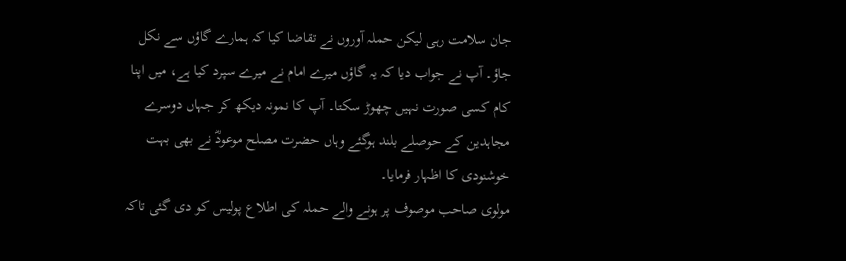جان سلامت رہی لیکن حملہ آوروں نے تقاضا کیا کہ ہمارے گاؤں سے نکل جاؤ۔ آپ نے جواب دیا کہ یہ گاؤں میرے امام نے میرے سپرد کیا ہے، میں اپنا کام کسی صورت نہیں چھوڑ سکتا۔ آپ کا نمونہ دیکھ کر جہاں دوسرے مجاہدین کے حوصلے بلند ہوگئے وہاں حضرت مصلح موعودؓ نے بھی بہت خوشنودی کا اظہار فرمایا۔
مولوی صاحب موصوف پر ہونے والے حملہ کی اطلاع پولیس کو دی گئی تاکہ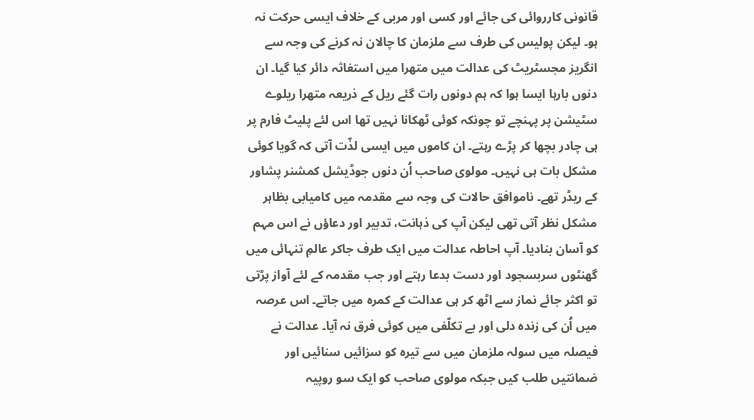قانونی کارروائی کی جائے اور کسی اور مربی کے خلاف ایسی حرکت نہ ہو۔ لیکن پولیس کی طرف سے ملزمان کا چالان نہ کرنے کی وجہ سے انگریز مجسٹریٹ کی عدالت میں متھرا میں استغاثہ دائر کیا گیا۔ ان دنوں بارہا ایسا ہوا کہ ہم دونوں رات گئے ریل کے ذریعہ متھرا ریلوے سٹیشن پر پہنچے تو چونکہ کوئی ٹھکانا نہیں تھا اس لئے پلیٹ فارم پر ہی چادر بچھا کر پڑے رہتے۔ ان کاموں میں ایسی لذّت آتی کہ گویا کوئی مشکل بات ہی نہیں۔ مولوی صاحب اُن دنوں جوڈیشل کمشنر پشاور کے ریڈر تھے۔ ناموافق حالات کی وجہ سے مقدمہ میں کامیابی بظاہر مشکل نظر آتی تھی لیکن آپ کی ذہانت، تدبیر اور دعاؤں نے اس مہم کو آسان بنادیا۔ آپ احاطہ عدالت میں ایک طرف جاکر عالمِ تنہائی میں گھنٹوں سربسجود اور دست بدعا رہتے اور جب مقدمہ کے لئے آواز پڑتی تو اکثر جائے نماز سے اٹھ کر ہی عدالت کے کمرہ میں جاتے۔ اس عرصہ میں اُن کی زندہ دلی اور بے تکلّفی میں کوئی فرق نہ آیا۔ عدالت نے فیصلہ میں سولہ ملزمان میں سے تیرہ کو سزائیں سنائیں اور ضمانتیں طلب کیں جبکہ مولوی صاحب کو ایک سو روپیہ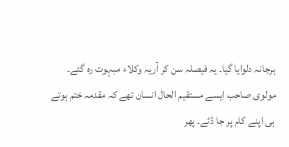ہرجانہ دلوایا گیا۔ یہ فیصلہ سن کر آریہ وکلاء مبہوت رہ گئے۔ مولوی صاحب ایسے مستقیم الحال انسان تھے کہ مقدمہ ختم ہوتے ہی اپنے کام پر جا ڈٹے۔ پھر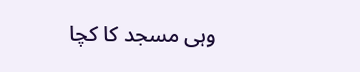وہی مسجد کا کچا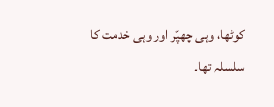کوٹھا، وہی چھپّر اور وہی خدمت کا سلسلہ تھا۔